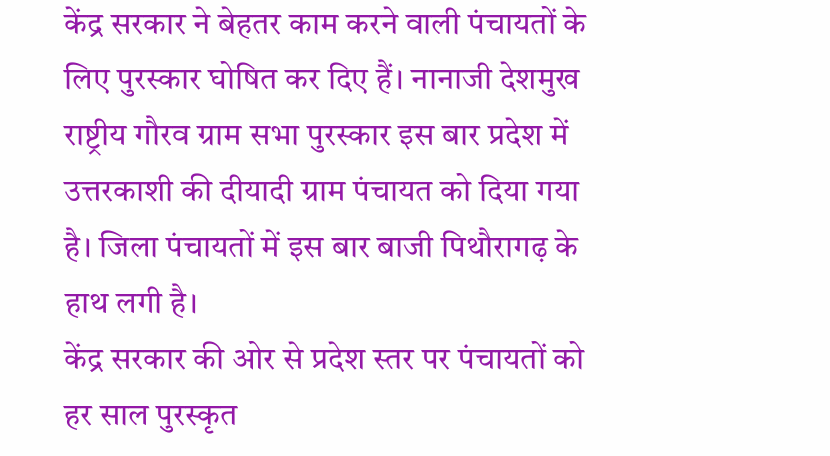केंद्र सरकार ने बेहतर काम करने वाली पंचायतों के लिए पुरस्कार घोषित कर दिए हैं। नानाजी देशमुख राष्ट्रीय गौरव ग्राम सभा पुरस्कार इस बार प्रदेश में उत्तरकाशी की दीयादी ग्राम पंचायत को दिया गया है। जिला पंचायतों में इस बार बाजी पिथौरागढ़ के हाथ लगी है।
केंद्र सरकार की ओर से प्रदेश स्तर पर पंचायतों को हर साल पुरस्कृत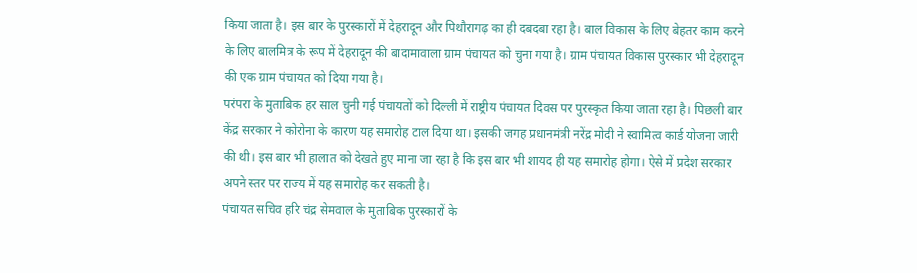किया जाता है। इस बार के पुरस्कारों में देहरादून और पिथौरागढ़ का ही दबदबा रहा है। बाल विकास के लिए बेहतर काम करने के लिए बालमित्र के रूप में देहरादून की बादामावाला ग्राम पंचायत को चुना गया है। ग्राम पंचायत विकास पुरस्कार भी देहरादून की एक ग्राम पंचायत को दिया गया है।
परंपरा के मुताबिक हर साल चुनी गई पंचायतों को दिल्ली में राष्ट्रीय पंचायत दिवस पर पुरस्कृत किया जाता रहा है। पिछली बार केंद्र सरकार ने कोरोना के कारण यह समारोह टाल दिया था। इसकी जगह प्रधानमंत्री नरेंद्र मोदी ने स्वामित्व कार्ड योजना जारी की थी। इस बार भी हालात को देखते हुए माना जा रहा है कि इस बार भी शायद ही यह समारोह होगा। ऐसे में प्रदेश सरकार अपने स्तर पर राज्य में यह समारोह कर सकती है।
पंचायत सचिव हरि चंद्र सेमवाल के मुताबिक पुरस्कारों के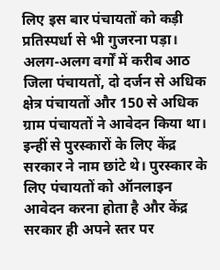लिए इस बार पंचायतों को कड़ी प्रतिस्पर्धा से भी गुजरना पड़ा। अलग-अलग वर्गों में करीब आठ जिला पंचायतों, दो दर्जन से अधिक क्षेत्र पंचायतों और 150 से अधिक ग्राम पंचायतों ने आवेदन किया था। इन्हीं से पुरस्कारों के लिए केंद्र सरकार ने नाम छांटे थे। पुरस्कार के लिए पंचायतों को ऑनलाइन आवेदन करना होता है और केंद्र सरकार ही अपने स्तर पर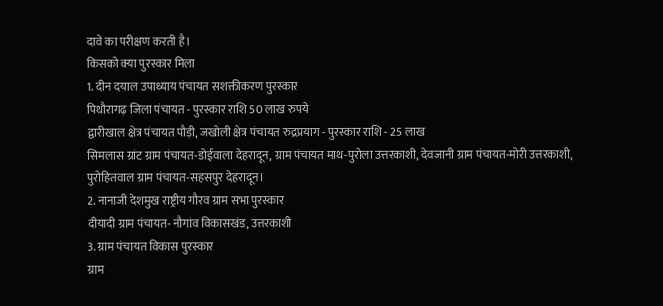दावे का परीक्षण करती है।
किसको क्या पुरस्कार मिला
1. दीन दयाल उपाध्याय पंचायत सशक्तीकरण पुरस्कार
पिथौरागढ़ जिला पंचायत - पुरस्कार राशि 50 लाख रुपये
द्वारीखाल क्षेत्र पंचायत पौड़ी, जखोली क्षेत्र पंचायत रुद्रप्रयाग - पुरस्कार राशि - 25 लाख
सिमलास ग्रांट ग्राम पंचायत-डोईवाला देहरादून, ग्राम पंचायत माथ-पुरोला उत्तरकाशी, देवजानी ग्राम पंचायत-मोरी उत्तरकाशी, पुरोहितवाल ग्राम पंचायत-सहसपुर देहरादून।
2. नानाजी देशमुख राष्ट्रीय गौरव ग्राम सभा पुरस्कार
दीयादी ग्राम पंचायत- नौगांव विकासखंड, उत्तरकाशी
3. ग्राम पंचायत विकास पुरस्कार
ग्राम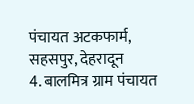पंचायत अटकफार्म, सहसपुर, देहरादून
4. बालमित्र ग्राम पंचायत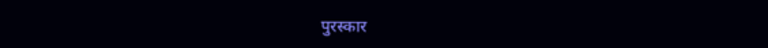पुरस्कार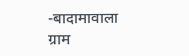-बादामावाला ग्राम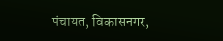पंचायत, विकासनगर,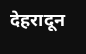देहरादून